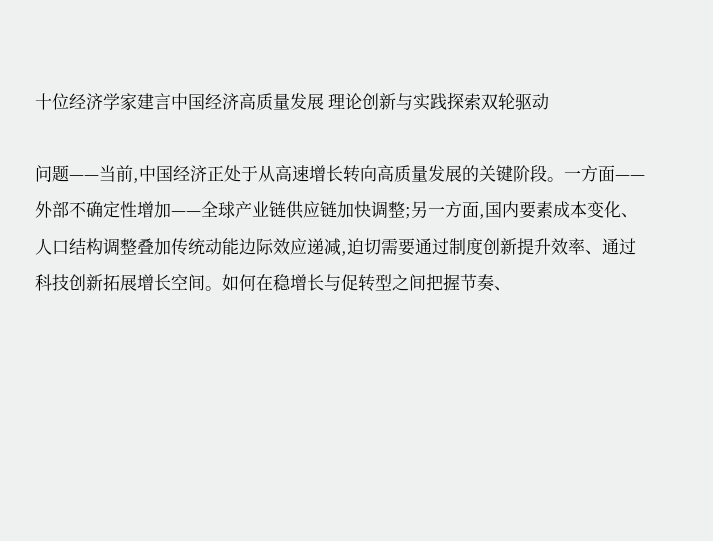十位经济学家建言中国经济高质量发展 理论创新与实践探索双轮驱动

问题——当前,中国经济正处于从高速增长转向高质量发展的关键阶段。一方面——外部不确定性增加——全球产业链供应链加快调整;另一方面,国内要素成本变化、人口结构调整叠加传统动能边际效应递减,迫切需要通过制度创新提升效率、通过科技创新拓展增长空间。如何在稳增长与促转型之间把握节奏、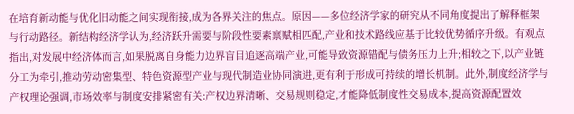在培育新动能与优化旧动能之间实现衔接,成为各界关注的焦点。原因——多位经济学家的研究从不同角度提出了解释框架与行动路径。新结构经济学认为,经济跃升需要与阶段性要素禀赋相匹配,产业和技术路线应基于比较优势循序升级。有观点指出,对发展中经济体而言,如果脱离自身能力边界盲目追逐高端产业,可能导致资源错配与债务压力上升;相较之下,以产业链分工为牵引,推动劳动密集型、特色资源型产业与现代制造业协同演进,更有利于形成可持续的增长机制。此外,制度经济学与产权理论强调,市场效率与制度安排紧密有关:产权边界清晰、交易规则稳定,才能降低制度性交易成本,提高资源配置效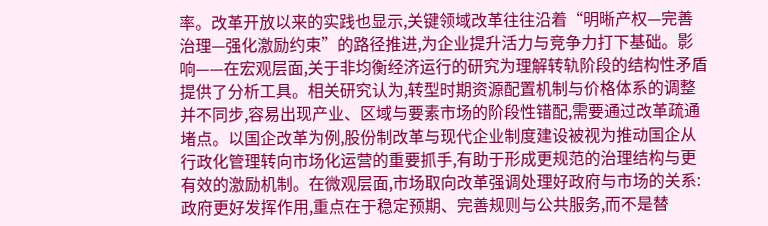率。改革开放以来的实践也显示,关键领域改革往往沿着“明晰产权—完善治理—强化激励约束”的路径推进,为企业提升活力与竞争力打下基础。影响——在宏观层面,关于非均衡经济运行的研究为理解转轨阶段的结构性矛盾提供了分析工具。相关研究认为,转型时期资源配置机制与价格体系的调整并不同步,容易出现产业、区域与要素市场的阶段性错配,需要通过改革疏通堵点。以国企改革为例,股份制改革与现代企业制度建设被视为推动国企从行政化管理转向市场化运营的重要抓手,有助于形成更规范的治理结构与更有效的激励机制。在微观层面,市场取向改革强调处理好政府与市场的关系:政府更好发挥作用,重点在于稳定预期、完善规则与公共服务,而不是替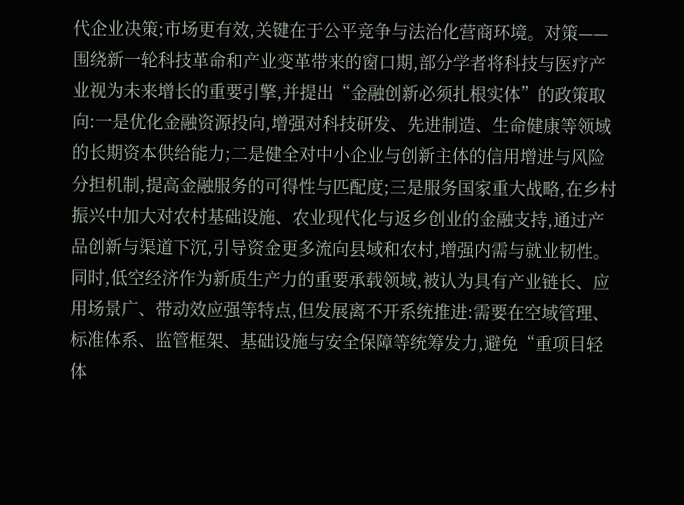代企业决策;市场更有效,关键在于公平竞争与法治化营商环境。对策——围绕新一轮科技革命和产业变革带来的窗口期,部分学者将科技与医疗产业视为未来增长的重要引擎,并提出“金融创新必须扎根实体”的政策取向:一是优化金融资源投向,增强对科技研发、先进制造、生命健康等领域的长期资本供给能力;二是健全对中小企业与创新主体的信用增进与风险分担机制,提高金融服务的可得性与匹配度;三是服务国家重大战略,在乡村振兴中加大对农村基础设施、农业现代化与返乡创业的金融支持,通过产品创新与渠道下沉,引导资金更多流向县域和农村,增强内需与就业韧性。同时,低空经济作为新质生产力的重要承载领域,被认为具有产业链长、应用场景广、带动效应强等特点,但发展离不开系统推进:需要在空域管理、标准体系、监管框架、基础设施与安全保障等统筹发力,避免“重项目轻体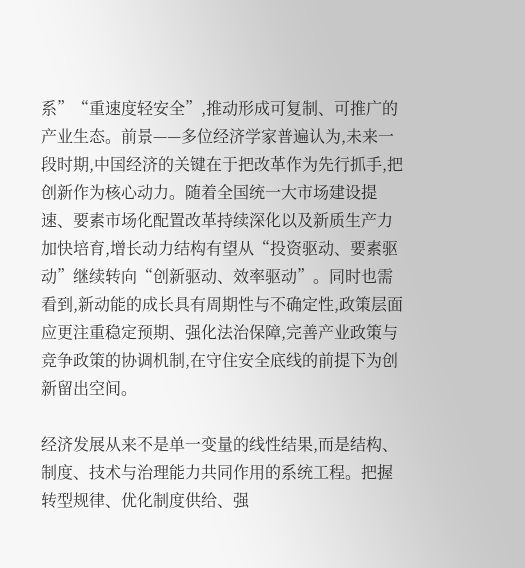系”“重速度轻安全”,推动形成可复制、可推广的产业生态。前景——多位经济学家普遍认为,未来一段时期,中国经济的关键在于把改革作为先行抓手,把创新作为核心动力。随着全国统一大市场建设提速、要素市场化配置改革持续深化以及新质生产力加快培育,增长动力结构有望从“投资驱动、要素驱动”继续转向“创新驱动、效率驱动”。同时也需看到,新动能的成长具有周期性与不确定性,政策层面应更注重稳定预期、强化法治保障,完善产业政策与竞争政策的协调机制,在守住安全底线的前提下为创新留出空间。

经济发展从来不是单一变量的线性结果,而是结构、制度、技术与治理能力共同作用的系统工程。把握转型规律、优化制度供给、强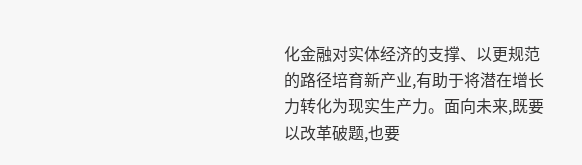化金融对实体经济的支撑、以更规范的路径培育新产业,有助于将潜在增长力转化为现实生产力。面向未来,既要以改革破题,也要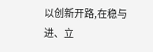以创新开路,在稳与进、立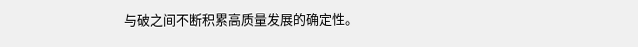与破之间不断积累高质量发展的确定性。